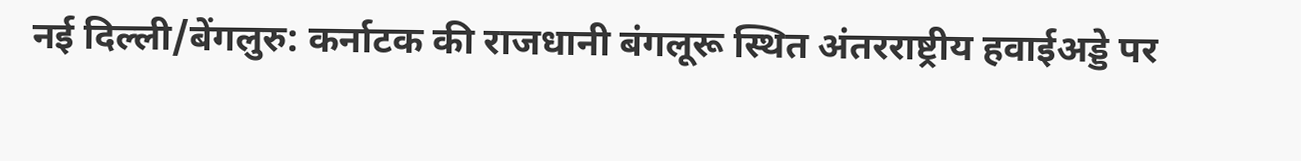नई दिल्ली/बेंगलुरु: कर्नाटक की राजधानी बंगलूरू स्थित अंतरराष्ट्रीय हवाईअड्डे पर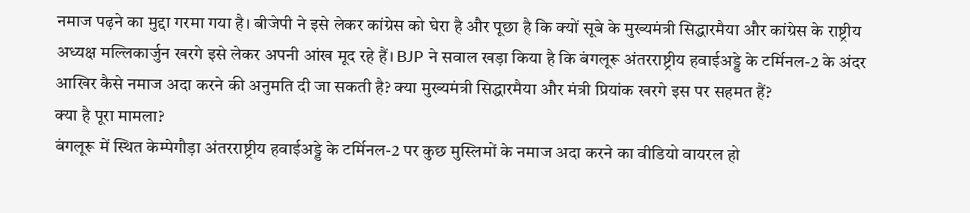नमाज पढ़ने का मुद्दा गरमा गया है। बीजेपी ने इसे लेकर कांग्रेस को घेरा है और पूछा है कि क्यों सूबे के मुख्यमंत्री सिद्धारमैया और कांग्रेस के राष्ट्रीय अध्यक्ष मल्लिकार्जुन खरगे इसे लेकर अपनी आंख मूद रहे हैं। BJP ने सवाल खड़ा किया है कि बंगलूरू अंतरराष्ट्रीय हवाईअड्डे के टर्मिनल-2 के अंदर आखिर कैसे नमाज अदा करने की अनुमति दी जा सकती है? क्या मुख्यमंत्री सिद्धारमैया और मंत्री प्रियांक खरगे इस पर सहमत हैं?
क्या है पूरा मामला?
बंगलूरू में स्थित केम्पेगौड़ा अंतरराष्ट्रीय हवाईअड्डे के टर्मिनल-2 पर कुछ मुस्लिमों के नमाज अदा करने का वीडियो वायरल हो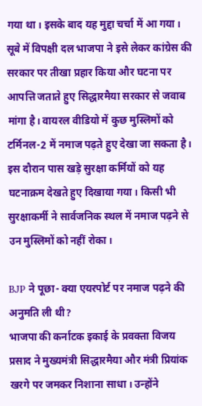गया था। इसके बाद यह मुद्दा चर्चा में आ गया। सूबे में विपक्षी दल भाजपा ने इसे लेकर कांग्रेस की सरकार पर तीखा प्रहार किया और घटना पर आपत्ति जताते हुए सिद्धारमैया सरकार से जवाब मांगा है। वायरल वीडियो में कुछ मुस्लिमों को टर्मिनल-2 में नमाज पढ़ते हुए देखा जा सकता है। इस दौरान पास खड़े सुरक्षा कर्मियों को यह घटनाक्रम देखते हुए दिखाया गया। किसी भी सुरक्षाकर्मी ने सार्वजनिक स्थल में नमाज पढ़ने से उन मुस्लिमों को नहीं रोका।

BJP ने पूछा- क्या एयरपोर्ट पर नमाज पढ़ने की अनुमति ली थी?
भाजपा की कर्नाटक इकाई के प्रवक्ता विजय प्रसाद ने मुख्यमंत्री सिद्धारमैया और मंत्री प्रियांक खरगे पर जमकर निशाना साधा। उन्होंने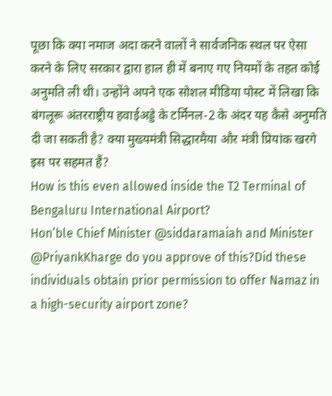पूछा कि क्या नमाज अदा करने वालों ने सार्वजनिक स्थल पर ऐसा करने के लिए सरकार द्वारा हाल ही में बनाए गए नियमों के तहत कोई अनुमति ली थी। उन्होंने अपने एक सोशल मीडिया पोस्ट में लिखा कि बंगलूरू अंतरराष्ट्रीय हवाईअड्डे के टर्मिनल-2 के अंदर यह कैसे अनुमति दी जा सकती है? क्या मुख्यमंत्री सिद्धारमैया और मंत्री प्रियांक खरगे इस पर सहमत हैं?
How is this even allowed inside the T2 Terminal of Bengaluru International Airport?
Hon’ble Chief Minister @siddaramaiah and Minister @PriyankKharge do you approve of this?Did these individuals obtain prior permission to offer Namaz in a high-security airport zone?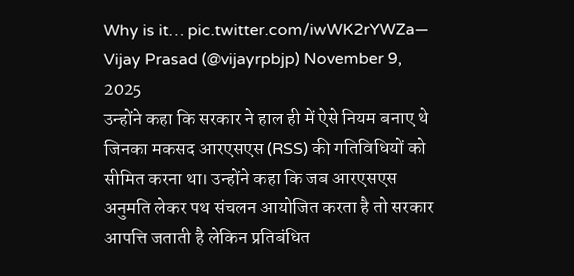Why is it… pic.twitter.com/iwWK2rYWZa— Vijay Prasad (@vijayrpbjp) November 9, 2025
उन्होंने कहा कि सरकार ने हाल ही में ऐसे नियम बनाए थे जिनका मकसद आरएसएस (RSS) की गतिविधियों को सीमित करना था। उन्होंने कहा कि जब आरएसएस अनुमति लेकर पथ संचलन आयोजित करता है तो सरकार आपत्ति जताती है लेकिन प्रतिबंधित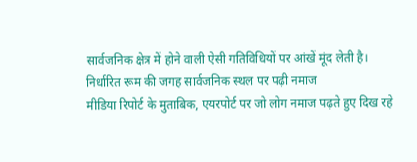सार्वजनिक क्षेत्र में होने वाली ऐसी गतिविधियों पर आंखें मूंद लेती है।
निर्धारित रूम की जगह सार्वजनिक स्थल पर पढ़ी नमाज
मीडिया रिपोर्ट के मुताबिक, एयरपोर्ट पर जो लोग नमाज पढ़ते हुए दिख रहे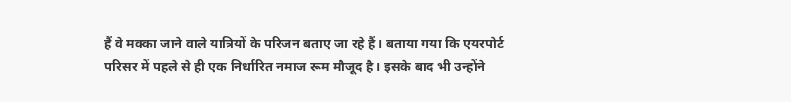हैं वे मक्का जाने वाले यात्रियों के परिजन बताए जा रहे हैं। बताया गया कि एयरपोर्ट परिसर में पहले से ही एक निर्धारित नमाज रूम मौजूद है। इसके बाद भी उन्होंने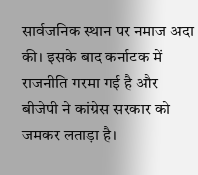सार्वजनिक स्थान पर नमाज अदा की। इसके बाद कर्नाटक में राजनीति गरमा गई है और बीजेपी ने कांग्रेस सरकार को जमकर लताड़ा है।